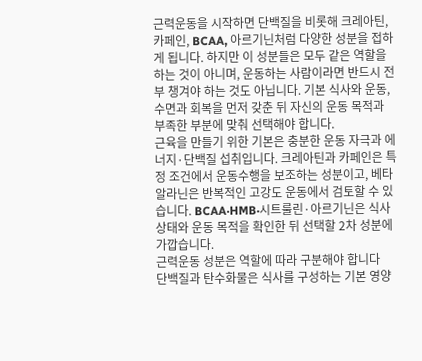근력운동을 시작하면 단백질을 비롯해 크레아틴, 카페인, BCAA, 아르기닌처럼 다양한 성분을 접하게 됩니다. 하지만 이 성분들은 모두 같은 역할을 하는 것이 아니며, 운동하는 사람이라면 반드시 전부 챙겨야 하는 것도 아닙니다. 기본 식사와 운동, 수면과 회복을 먼저 갖춘 뒤 자신의 운동 목적과 부족한 부분에 맞춰 선택해야 합니다.
근육을 만들기 위한 기본은 충분한 운동 자극과 에너지·단백질 섭취입니다. 크레아틴과 카페인은 특정 조건에서 운동수행을 보조하는 성분이고, 베타알라닌은 반복적인 고강도 운동에서 검토할 수 있습니다. BCAA·HMB·시트룰린·아르기닌은 식사 상태와 운동 목적을 확인한 뒤 선택할 2차 성분에 가깝습니다.
근력운동 성분은 역할에 따라 구분해야 합니다
단백질과 탄수화물은 식사를 구성하는 기본 영양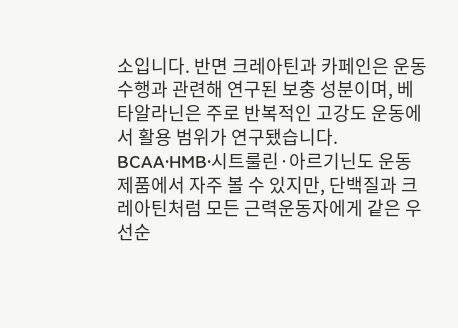소입니다. 반면 크레아틴과 카페인은 운동수행과 관련해 연구된 보충 성분이며, 베타알라닌은 주로 반복적인 고강도 운동에서 활용 범위가 연구됐습니다.
BCAA·HMB·시트룰린·아르기닌도 운동 제품에서 자주 볼 수 있지만, 단백질과 크레아틴처럼 모든 근력운동자에게 같은 우선순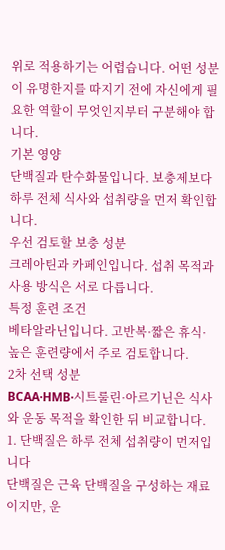위로 적용하기는 어렵습니다. 어떤 성분이 유명한지를 따지기 전에 자신에게 필요한 역할이 무엇인지부터 구분해야 합니다.
기본 영양
단백질과 탄수화물입니다. 보충제보다 하루 전체 식사와 섭취량을 먼저 확인합니다.
우선 검토할 보충 성분
크레아틴과 카페인입니다. 섭취 목적과 사용 방식은 서로 다릅니다.
특정 훈련 조건
베타알라닌입니다. 고반복·짧은 휴식·높은 훈련량에서 주로 검토합니다.
2차 선택 성분
BCAA·HMB·시트룰린·아르기닌은 식사와 운동 목적을 확인한 뒤 비교합니다.
1. 단백질은 하루 전체 섭취량이 먼저입니다
단백질은 근육 단백질을 구성하는 재료이지만, 운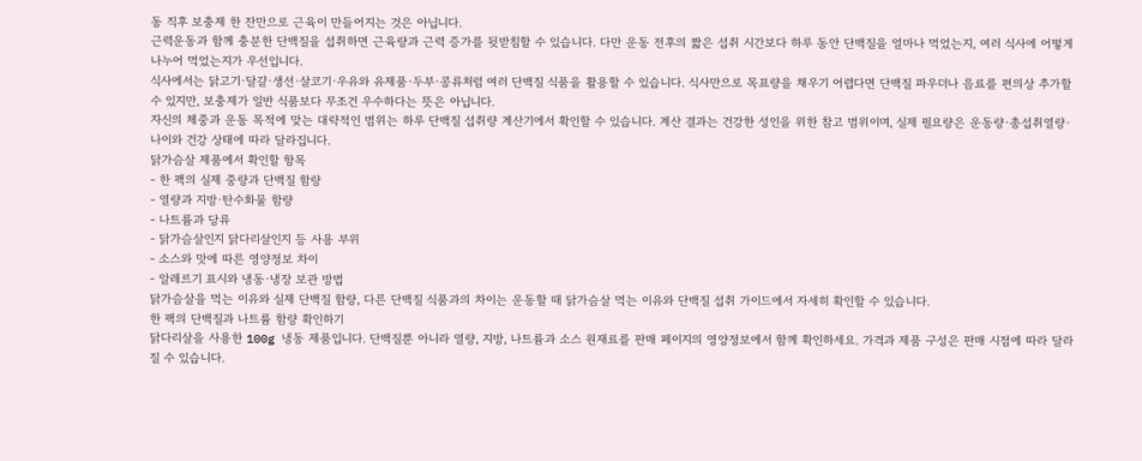동 직후 보충제 한 잔만으로 근육이 만들어지는 것은 아닙니다.
근력운동과 함께 충분한 단백질을 섭취하면 근육량과 근력 증가를 뒷받침할 수 있습니다. 다만 운동 전후의 짧은 섭취 시간보다 하루 동안 단백질을 얼마나 먹었는지, 여러 식사에 어떻게 나누어 먹었는지가 우선입니다.
식사에서는 닭고기·달걀·생선·살코기·우유와 유제품·두부·콩류처럼 여러 단백질 식품을 활용할 수 있습니다. 식사만으로 목표량을 채우기 어렵다면 단백질 파우더나 음료를 편의상 추가할 수 있지만, 보충제가 일반 식품보다 무조건 우수하다는 뜻은 아닙니다.
자신의 체중과 운동 목적에 맞는 대략적인 범위는 하루 단백질 섭취량 계산기에서 확인할 수 있습니다. 계산 결과는 건강한 성인을 위한 참고 범위이며, 실제 필요량은 운동량·총섭취열량·나이와 건강 상태에 따라 달라집니다.
닭가슴살 제품에서 확인할 항목
- 한 팩의 실제 중량과 단백질 함량
- 열량과 지방·탄수화물 함량
- 나트륨과 당류
- 닭가슴살인지 닭다리살인지 등 사용 부위
- 소스와 맛에 따른 영양정보 차이
- 알레르기 표시와 냉동·냉장 보관 방법
닭가슴살을 먹는 이유와 실제 단백질 함량, 다른 단백질 식품과의 차이는 운동할 때 닭가슴살 먹는 이유와 단백질 섭취 가이드에서 자세히 확인할 수 있습니다.
한 팩의 단백질과 나트륨 함량 확인하기
닭다리살을 사용한 100g 냉동 제품입니다. 단백질뿐 아니라 열량, 지방, 나트륨과 소스 원재료를 판매 페이지의 영양정보에서 함께 확인하세요. 가격과 제품 구성은 판매 시점에 따라 달라질 수 있습니다.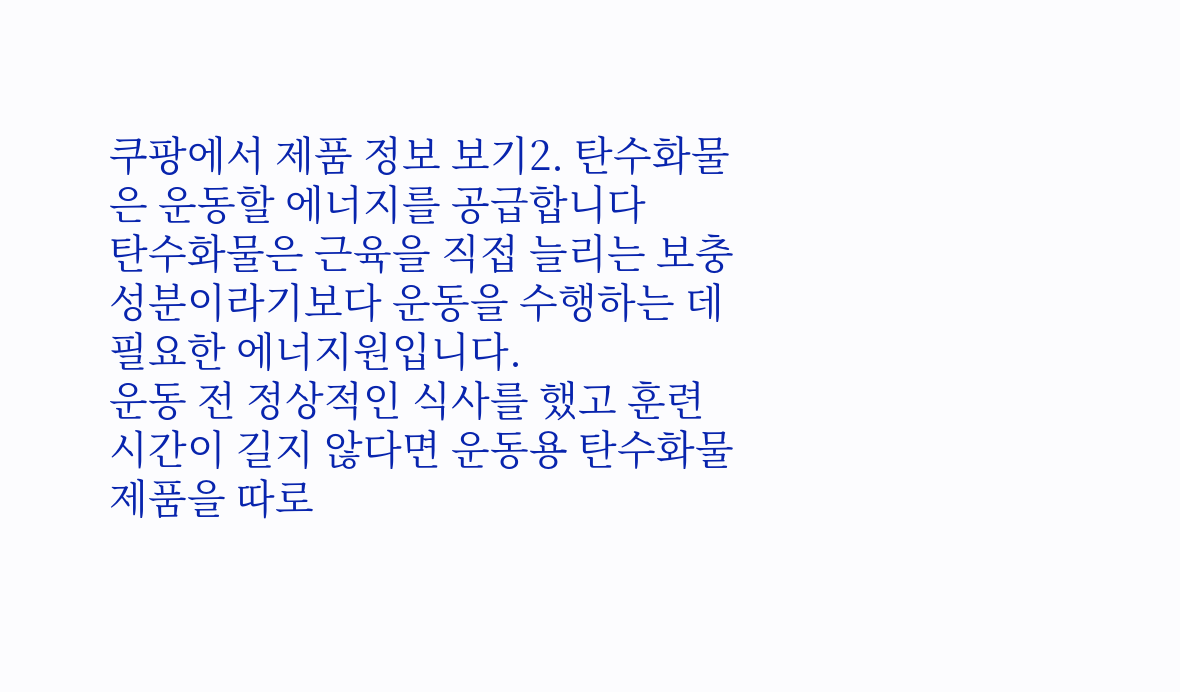쿠팡에서 제품 정보 보기2. 탄수화물은 운동할 에너지를 공급합니다
탄수화물은 근육을 직접 늘리는 보충 성분이라기보다 운동을 수행하는 데 필요한 에너지원입니다.
운동 전 정상적인 식사를 했고 훈련 시간이 길지 않다면 운동용 탄수화물 제품을 따로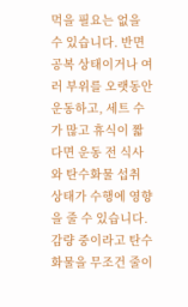먹을 필요는 없을 수 있습니다. 반면 공복 상태이거나 여러 부위를 오랫동안 운동하고, 세트 수가 많고 휴식이 짧다면 운동 전 식사와 탄수화물 섭취 상태가 수행에 영향을 줄 수 있습니다.
감량 중이라고 탄수화물을 무조건 줄이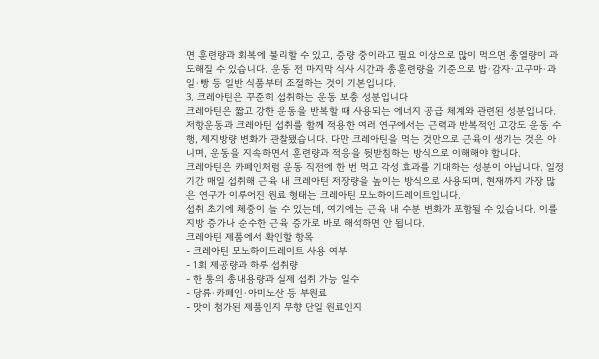면 훈련량과 회복에 불리할 수 있고, 증량 중이라고 필요 이상으로 많이 먹으면 총열량이 과도해질 수 있습니다. 운동 전 마지막 식사 시간과 총훈련량을 기준으로 밥·감자·고구마·과일·빵 등 일반 식품부터 조절하는 것이 기본입니다.
3. 크레아틴은 꾸준히 섭취하는 운동 보충 성분입니다
크레아틴은 짧고 강한 운동을 반복할 때 사용되는 에너지 공급 체계와 관련된 성분입니다.
저항운동과 크레아틴 섭취를 함께 적용한 여러 연구에서는 근력과 반복적인 고강도 운동 수행, 제지방량 변화가 관찰됐습니다. 다만 크레아틴을 먹는 것만으로 근육이 생기는 것은 아니며, 운동을 지속하면서 훈련량과 적응을 뒷받침하는 방식으로 이해해야 합니다.
크레아틴은 카페인처럼 운동 직전에 한 번 먹고 각성 효과를 기대하는 성분이 아닙니다. 일정 기간 매일 섭취해 근육 내 크레아틴 저장량을 높이는 방식으로 사용되며, 현재까지 가장 많은 연구가 이루어진 원료 형태는 크레아틴 모노하이드레이트입니다.
섭취 초기에 체중이 늘 수 있는데, 여기에는 근육 내 수분 변화가 포함될 수 있습니다. 이를 지방 증가나 순수한 근육 증가로 바로 해석하면 안 됩니다.
크레아틴 제품에서 확인할 항목
- 크레아틴 모노하이드레이트 사용 여부
- 1회 제공량과 하루 섭취량
- 한 통의 총내용량과 실제 섭취 가능 일수
- 당류·카페인·아미노산 등 부원료
- 맛이 첨가된 제품인지 무향 단일 원료인지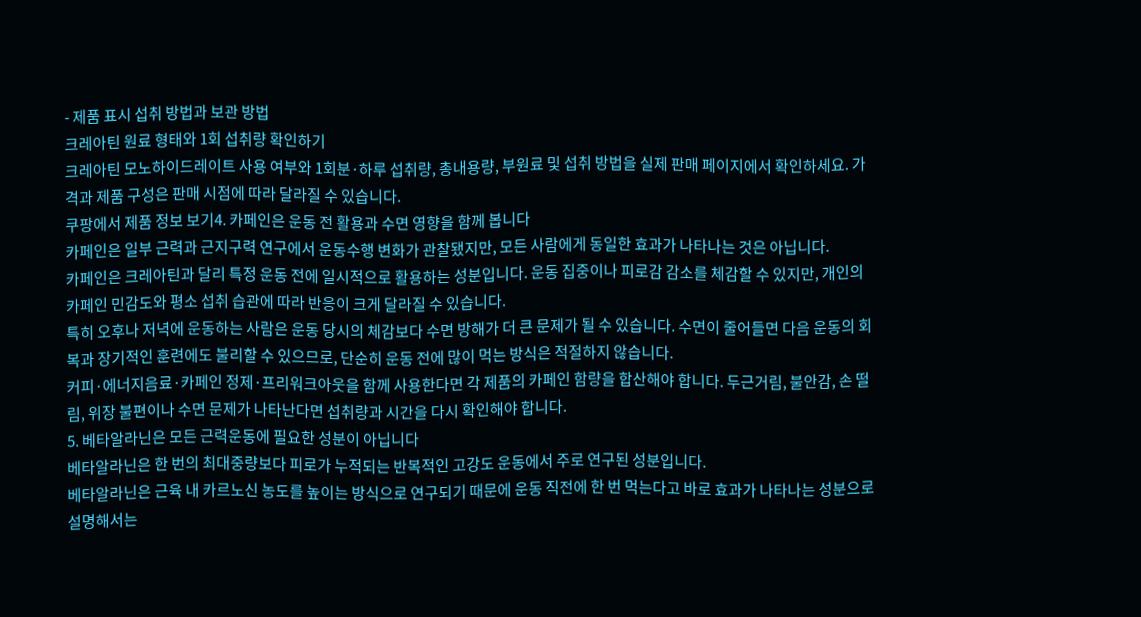- 제품 표시 섭취 방법과 보관 방법
크레아틴 원료 형태와 1회 섭취량 확인하기
크레아틴 모노하이드레이트 사용 여부와 1회분·하루 섭취량, 총내용량, 부원료 및 섭취 방법을 실제 판매 페이지에서 확인하세요. 가격과 제품 구성은 판매 시점에 따라 달라질 수 있습니다.
쿠팡에서 제품 정보 보기4. 카페인은 운동 전 활용과 수면 영향을 함께 봅니다
카페인은 일부 근력과 근지구력 연구에서 운동수행 변화가 관찰됐지만, 모든 사람에게 동일한 효과가 나타나는 것은 아닙니다.
카페인은 크레아틴과 달리 특정 운동 전에 일시적으로 활용하는 성분입니다. 운동 집중이나 피로감 감소를 체감할 수 있지만, 개인의 카페인 민감도와 평소 섭취 습관에 따라 반응이 크게 달라질 수 있습니다.
특히 오후나 저녁에 운동하는 사람은 운동 당시의 체감보다 수면 방해가 더 큰 문제가 될 수 있습니다. 수면이 줄어들면 다음 운동의 회복과 장기적인 훈련에도 불리할 수 있으므로, 단순히 운동 전에 많이 먹는 방식은 적절하지 않습니다.
커피·에너지음료·카페인 정제·프리워크아웃을 함께 사용한다면 각 제품의 카페인 함량을 합산해야 합니다. 두근거림, 불안감, 손 떨림, 위장 불편이나 수면 문제가 나타난다면 섭취량과 시간을 다시 확인해야 합니다.
5. 베타알라닌은 모든 근력운동에 필요한 성분이 아닙니다
베타알라닌은 한 번의 최대중량보다 피로가 누적되는 반복적인 고강도 운동에서 주로 연구된 성분입니다.
베타알라닌은 근육 내 카르노신 농도를 높이는 방식으로 연구되기 때문에 운동 직전에 한 번 먹는다고 바로 효과가 나타나는 성분으로 설명해서는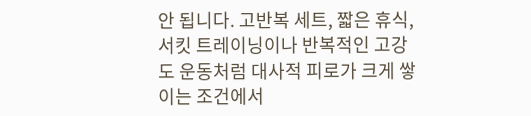안 됩니다. 고반복 세트, 짧은 휴식, 서킷 트레이닝이나 반복적인 고강도 운동처럼 대사적 피로가 크게 쌓이는 조건에서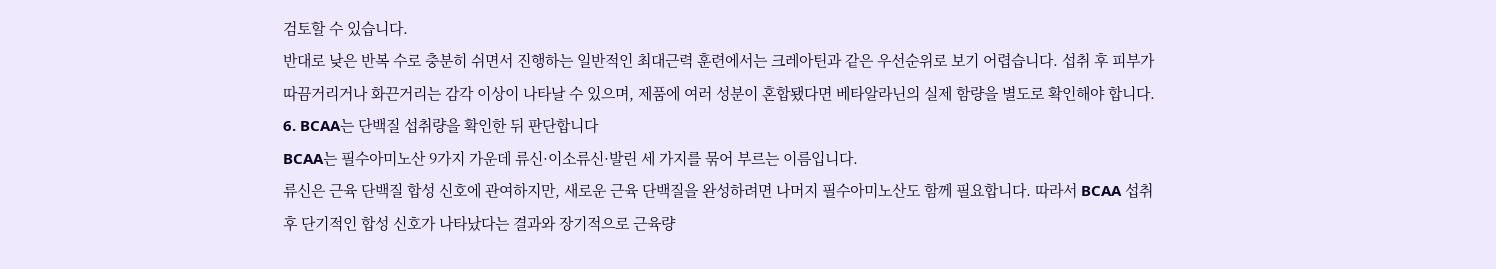검토할 수 있습니다.
반대로 낮은 반복 수로 충분히 쉬면서 진행하는 일반적인 최대근력 훈련에서는 크레아틴과 같은 우선순위로 보기 어렵습니다. 섭취 후 피부가 따끔거리거나 화끈거리는 감각 이상이 나타날 수 있으며, 제품에 여러 성분이 혼합됐다면 베타알라닌의 실제 함량을 별도로 확인해야 합니다.
6. BCAA는 단백질 섭취량을 확인한 뒤 판단합니다
BCAA는 필수아미노산 9가지 가운데 류신·이소류신·발린 세 가지를 묶어 부르는 이름입니다.
류신은 근육 단백질 합성 신호에 관여하지만, 새로운 근육 단백질을 완성하려면 나머지 필수아미노산도 함께 필요합니다. 따라서 BCAA 섭취 후 단기적인 합성 신호가 나타났다는 결과와 장기적으로 근육량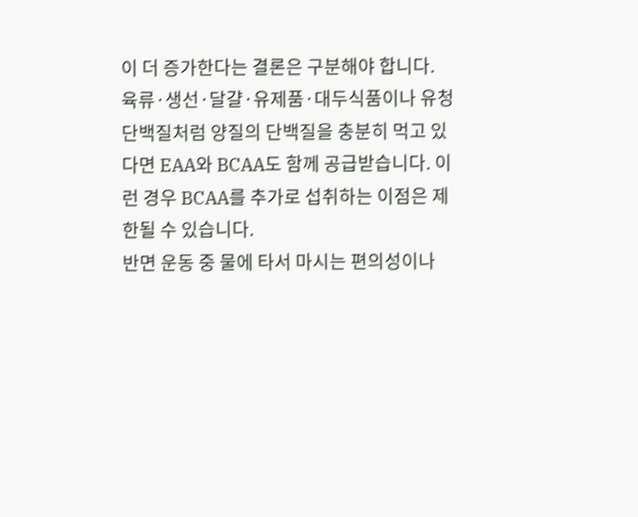이 더 증가한다는 결론은 구분해야 합니다.
육류·생선·달걀·유제품·대두식품이나 유청단백질처럼 양질의 단백질을 충분히 먹고 있다면 EAA와 BCAA도 함께 공급받습니다. 이런 경우 BCAA를 추가로 섭취하는 이점은 제한될 수 있습니다.
반면 운동 중 물에 타서 마시는 편의성이나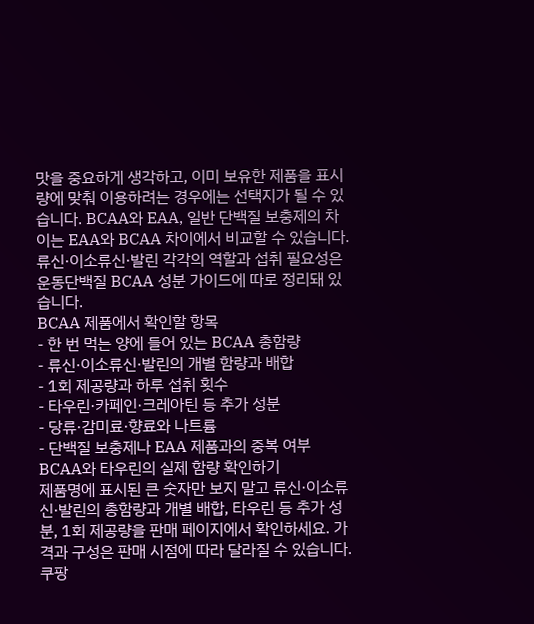맛을 중요하게 생각하고, 이미 보유한 제품을 표시량에 맞춰 이용하려는 경우에는 선택지가 될 수 있습니다. BCAA와 EAA, 일반 단백질 보충제의 차이는 EAA와 BCAA 차이에서 비교할 수 있습니다.
류신·이소류신·발린 각각의 역할과 섭취 필요성은 운동단백질 BCAA 성분 가이드에 따로 정리돼 있습니다.
BCAA 제품에서 확인할 항목
- 한 번 먹는 양에 들어 있는 BCAA 총함량
- 류신·이소류신·발린의 개별 함량과 배합
- 1회 제공량과 하루 섭취 횟수
- 타우린·카페인·크레아틴 등 추가 성분
- 당류·감미료·향료와 나트륨
- 단백질 보충제나 EAA 제품과의 중복 여부
BCAA와 타우린의 실제 함량 확인하기
제품명에 표시된 큰 숫자만 보지 말고 류신·이소류신·발린의 총함량과 개별 배합, 타우린 등 추가 성분, 1회 제공량을 판매 페이지에서 확인하세요. 가격과 구성은 판매 시점에 따라 달라질 수 있습니다.
쿠팡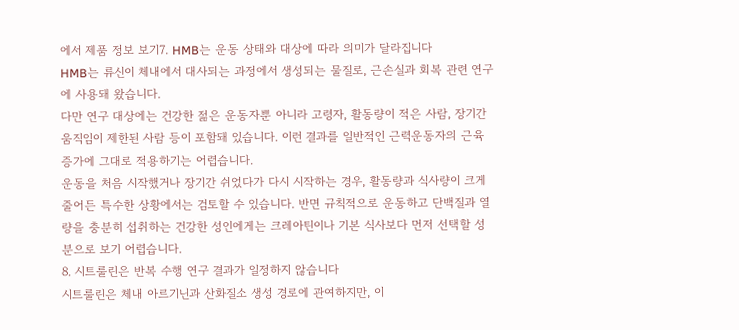에서 제품 정보 보기7. HMB는 운동 상태와 대상에 따라 의미가 달라집니다
HMB는 류신이 체내에서 대사되는 과정에서 생성되는 물질로, 근손실과 회복 관련 연구에 사용돼 왔습니다.
다만 연구 대상에는 건강한 젊은 운동자뿐 아니라 고령자, 활동량이 적은 사람, 장기간 움직임이 제한된 사람 등이 포함돼 있습니다. 이런 결과를 일반적인 근력운동자의 근육 증가에 그대로 적용하기는 어렵습니다.
운동을 처음 시작했거나 장기간 쉬었다가 다시 시작하는 경우, 활동량과 식사량이 크게 줄어든 특수한 상황에서는 검토할 수 있습니다. 반면 규칙적으로 운동하고 단백질과 열량을 충분히 섭취하는 건강한 성인에게는 크레아틴이나 기본 식사보다 먼저 선택할 성분으로 보기 어렵습니다.
8. 시트룰린은 반복 수행 연구 결과가 일정하지 않습니다
시트룰린은 체내 아르기닌과 산화질소 생성 경로에 관여하지만, 이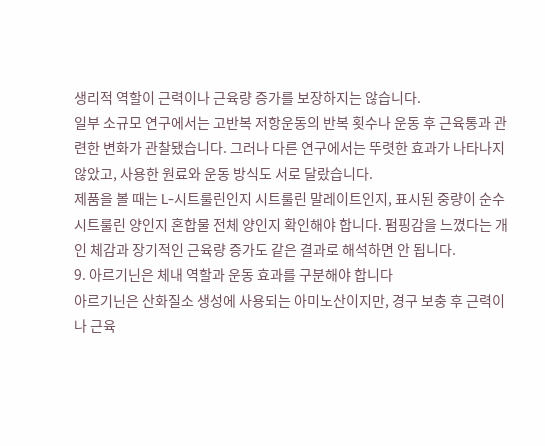생리적 역할이 근력이나 근육량 증가를 보장하지는 않습니다.
일부 소규모 연구에서는 고반복 저항운동의 반복 횟수나 운동 후 근육통과 관련한 변화가 관찰됐습니다. 그러나 다른 연구에서는 뚜렷한 효과가 나타나지 않았고, 사용한 원료와 운동 방식도 서로 달랐습니다.
제품을 볼 때는 L-시트룰린인지 시트룰린 말레이트인지, 표시된 중량이 순수 시트룰린 양인지 혼합물 전체 양인지 확인해야 합니다. 펌핑감을 느꼈다는 개인 체감과 장기적인 근육량 증가도 같은 결과로 해석하면 안 됩니다.
9. 아르기닌은 체내 역할과 운동 효과를 구분해야 합니다
아르기닌은 산화질소 생성에 사용되는 아미노산이지만, 경구 보충 후 근력이나 근육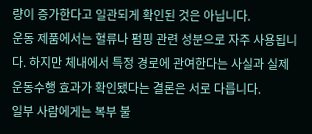량이 증가한다고 일관되게 확인된 것은 아닙니다.
운동 제품에서는 혈류나 펌핑 관련 성분으로 자주 사용됩니다. 하지만 체내에서 특정 경로에 관여한다는 사실과 실제 운동수행 효과가 확인됐다는 결론은 서로 다릅니다.
일부 사람에게는 복부 불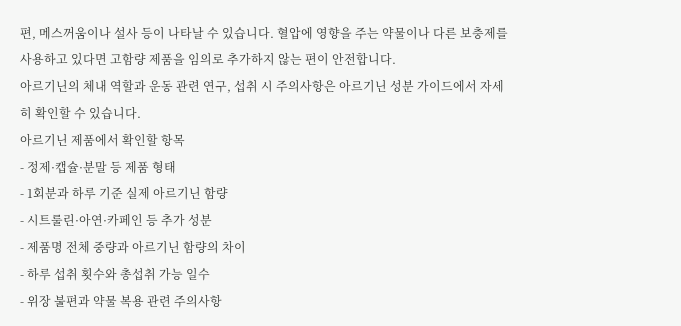편, 메스꺼움이나 설사 등이 나타날 수 있습니다. 혈압에 영향을 주는 약물이나 다른 보충제를 사용하고 있다면 고함량 제품을 임의로 추가하지 않는 편이 안전합니다.
아르기닌의 체내 역할과 운동 관련 연구, 섭취 시 주의사항은 아르기닌 성분 가이드에서 자세히 확인할 수 있습니다.
아르기닌 제품에서 확인할 항목
- 정제·캡슐·분말 등 제품 형태
- 1회분과 하루 기준 실제 아르기닌 함량
- 시트룰린·아연·카페인 등 추가 성분
- 제품명 전체 중량과 아르기닌 함량의 차이
- 하루 섭취 횟수와 총섭취 가능 일수
- 위장 불편과 약물 복용 관련 주의사항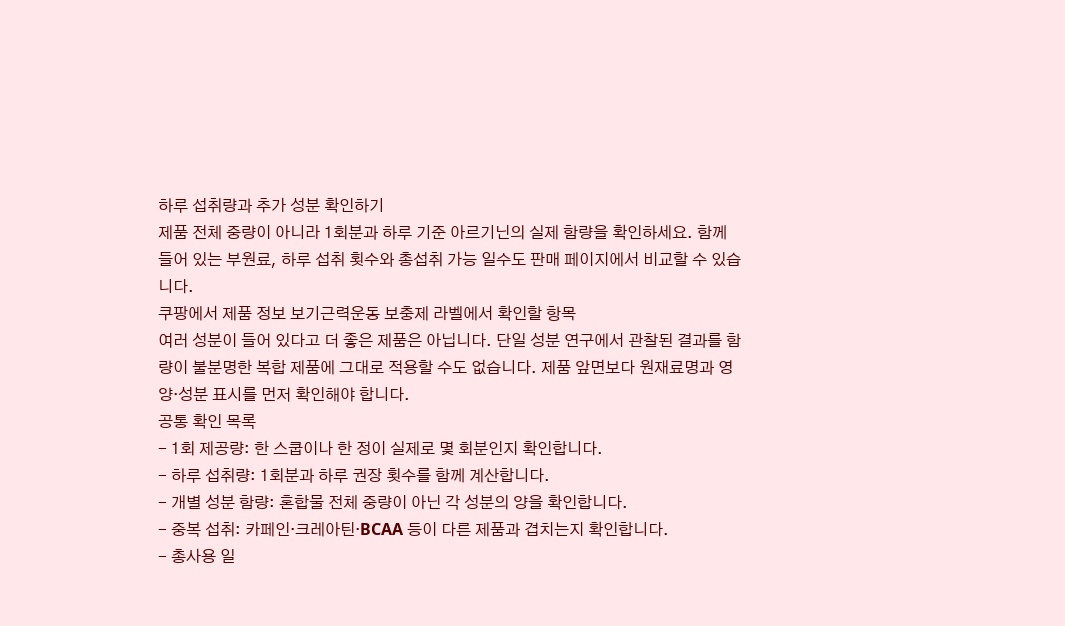하루 섭취량과 추가 성분 확인하기
제품 전체 중량이 아니라 1회분과 하루 기준 아르기닌의 실제 함량을 확인하세요. 함께 들어 있는 부원료, 하루 섭취 횟수와 총섭취 가능 일수도 판매 페이지에서 비교할 수 있습니다.
쿠팡에서 제품 정보 보기근력운동 보충제 라벨에서 확인할 항목
여러 성분이 들어 있다고 더 좋은 제품은 아닙니다. 단일 성분 연구에서 관찰된 결과를 함량이 불분명한 복합 제품에 그대로 적용할 수도 없습니다. 제품 앞면보다 원재료명과 영양·성분 표시를 먼저 확인해야 합니다.
공통 확인 목록
- 1회 제공량: 한 스쿱이나 한 정이 실제로 몇 회분인지 확인합니다.
- 하루 섭취량: 1회분과 하루 권장 횟수를 함께 계산합니다.
- 개별 성분 함량: 혼합물 전체 중량이 아닌 각 성분의 양을 확인합니다.
- 중복 섭취: 카페인·크레아틴·BCAA 등이 다른 제품과 겹치는지 확인합니다.
- 총사용 일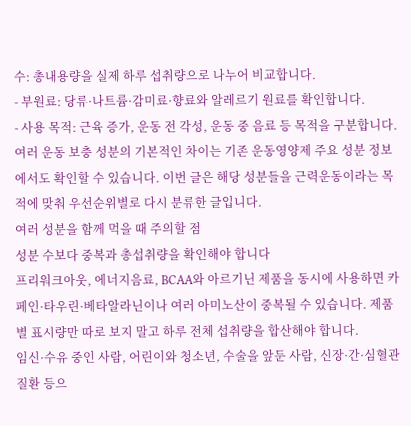수: 총내용량을 실제 하루 섭취량으로 나누어 비교합니다.
- 부원료: 당류·나트륨·감미료·향료와 알레르기 원료를 확인합니다.
- 사용 목적: 근육 증가, 운동 전 각성, 운동 중 음료 등 목적을 구분합니다.
여러 운동 보충 성분의 기본적인 차이는 기존 운동영양제 주요 성분 정보에서도 확인할 수 있습니다. 이번 글은 해당 성분들을 근력운동이라는 목적에 맞춰 우선순위별로 다시 분류한 글입니다.
여러 성분을 함께 먹을 때 주의할 점
성분 수보다 중복과 총섭취량을 확인해야 합니다
프리워크아웃, 에너지음료, BCAA와 아르기닌 제품을 동시에 사용하면 카페인·타우린·베타알라닌이나 여러 아미노산이 중복될 수 있습니다. 제품별 표시량만 따로 보지 말고 하루 전체 섭취량을 합산해야 합니다.
임신·수유 중인 사람, 어린이와 청소년, 수술을 앞둔 사람, 신장·간·심혈관 질환 등으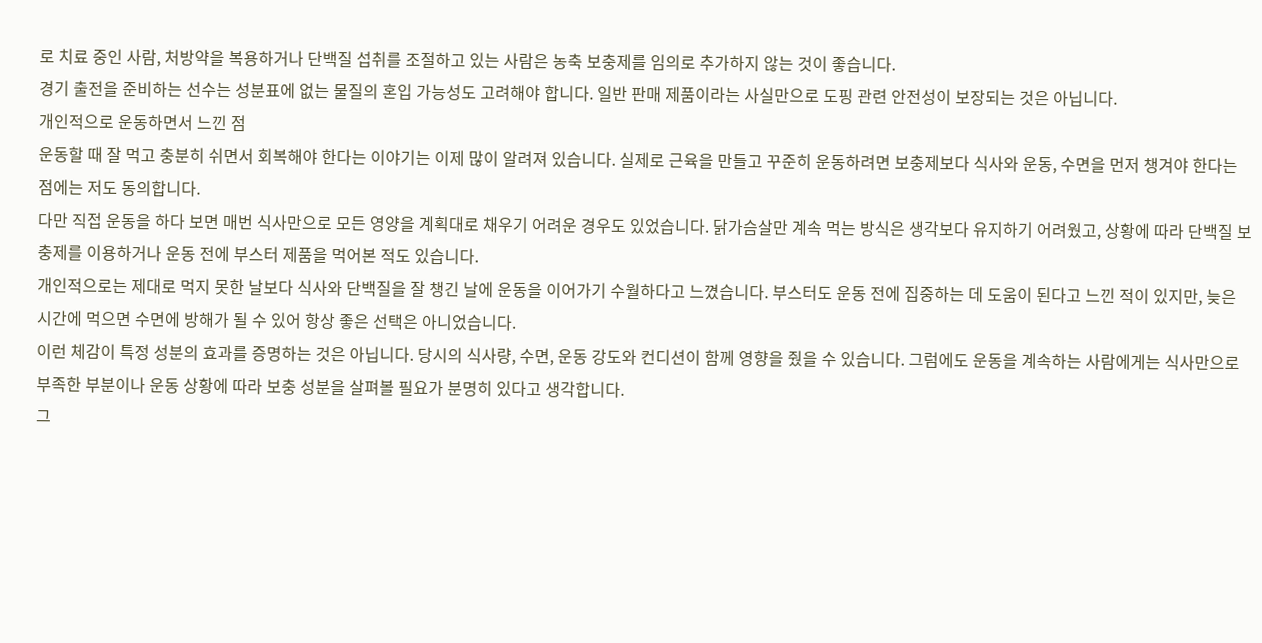로 치료 중인 사람, 처방약을 복용하거나 단백질 섭취를 조절하고 있는 사람은 농축 보충제를 임의로 추가하지 않는 것이 좋습니다.
경기 출전을 준비하는 선수는 성분표에 없는 물질의 혼입 가능성도 고려해야 합니다. 일반 판매 제품이라는 사실만으로 도핑 관련 안전성이 보장되는 것은 아닙니다.
개인적으로 운동하면서 느낀 점
운동할 때 잘 먹고 충분히 쉬면서 회복해야 한다는 이야기는 이제 많이 알려져 있습니다. 실제로 근육을 만들고 꾸준히 운동하려면 보충제보다 식사와 운동, 수면을 먼저 챙겨야 한다는 점에는 저도 동의합니다.
다만 직접 운동을 하다 보면 매번 식사만으로 모든 영양을 계획대로 채우기 어려운 경우도 있었습니다. 닭가슴살만 계속 먹는 방식은 생각보다 유지하기 어려웠고, 상황에 따라 단백질 보충제를 이용하거나 운동 전에 부스터 제품을 먹어본 적도 있습니다.
개인적으로는 제대로 먹지 못한 날보다 식사와 단백질을 잘 챙긴 날에 운동을 이어가기 수월하다고 느꼈습니다. 부스터도 운동 전에 집중하는 데 도움이 된다고 느낀 적이 있지만, 늦은 시간에 먹으면 수면에 방해가 될 수 있어 항상 좋은 선택은 아니었습니다.
이런 체감이 특정 성분의 효과를 증명하는 것은 아닙니다. 당시의 식사량, 수면, 운동 강도와 컨디션이 함께 영향을 줬을 수 있습니다. 그럼에도 운동을 계속하는 사람에게는 식사만으로 부족한 부분이나 운동 상황에 따라 보충 성분을 살펴볼 필요가 분명히 있다고 생각합니다.
그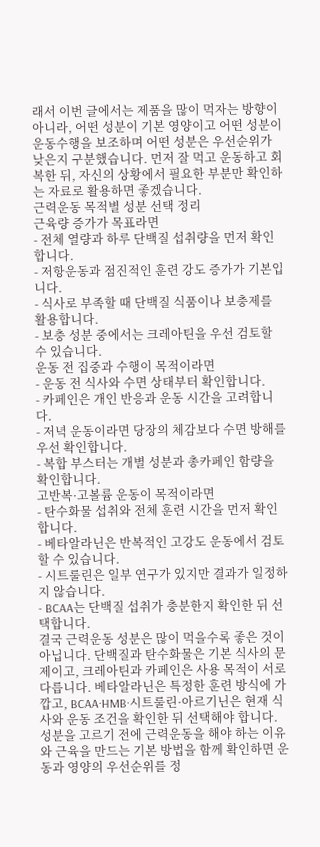래서 이번 글에서는 제품을 많이 먹자는 방향이 아니라, 어떤 성분이 기본 영양이고 어떤 성분이 운동수행을 보조하며 어떤 성분은 우선순위가 낮은지 구분했습니다. 먼저 잘 먹고 운동하고 회복한 뒤, 자신의 상황에서 필요한 부분만 확인하는 자료로 활용하면 좋겠습니다.
근력운동 목적별 성분 선택 정리
근육량 증가가 목표라면
- 전체 열량과 하루 단백질 섭취량을 먼저 확인합니다.
- 저항운동과 점진적인 훈련 강도 증가가 기본입니다.
- 식사로 부족할 때 단백질 식품이나 보충제를 활용합니다.
- 보충 성분 중에서는 크레아틴을 우선 검토할 수 있습니다.
운동 전 집중과 수행이 목적이라면
- 운동 전 식사와 수면 상태부터 확인합니다.
- 카페인은 개인 반응과 운동 시간을 고려합니다.
- 저녁 운동이라면 당장의 체감보다 수면 방해를 우선 확인합니다.
- 복합 부스터는 개별 성분과 총카페인 함량을 확인합니다.
고반복·고볼륨 운동이 목적이라면
- 탄수화물 섭취와 전체 훈련 시간을 먼저 확인합니다.
- 베타알라닌은 반복적인 고강도 운동에서 검토할 수 있습니다.
- 시트룰린은 일부 연구가 있지만 결과가 일정하지 않습니다.
- BCAA는 단백질 섭취가 충분한지 확인한 뒤 선택합니다.
결국 근력운동 성분은 많이 먹을수록 좋은 것이 아닙니다. 단백질과 탄수화물은 기본 식사의 문제이고, 크레아틴과 카페인은 사용 목적이 서로 다릅니다. 베타알라닌은 특정한 훈련 방식에 가깝고, BCAA·HMB·시트룰린·아르기닌은 현재 식사와 운동 조건을 확인한 뒤 선택해야 합니다.
성분을 고르기 전에 근력운동을 해야 하는 이유와 근육을 만드는 기본 방법을 함께 확인하면 운동과 영양의 우선순위를 정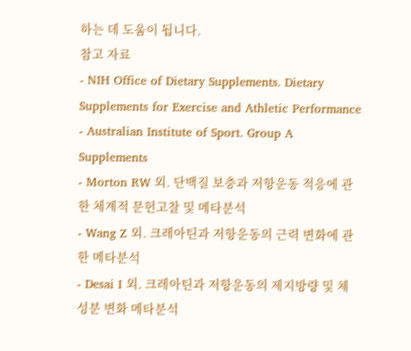하는 데 도움이 됩니다.
참고 자료
- NIH Office of Dietary Supplements. Dietary Supplements for Exercise and Athletic Performance
- Australian Institute of Sport. Group A Supplements
- Morton RW 외. 단백질 보충과 저항운동 적응에 관한 체계적 문헌고찰 및 메타분석
- Wang Z 외. 크레아틴과 저항운동의 근력 변화에 관한 메타분석
- Desai I 외. 크레아틴과 저항운동의 제지방량 및 체성분 변화 메타분석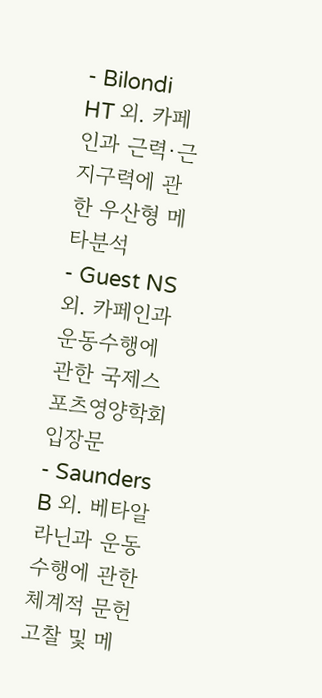- Bilondi HT 외. 카페인과 근력·근지구력에 관한 우산형 메타분석
- Guest NS 외. 카페인과 운동수행에 관한 국제스포츠영양학회 입장문
- Saunders B 외. 베타알라닌과 운동수행에 관한 체계적 문헌고찰 및 메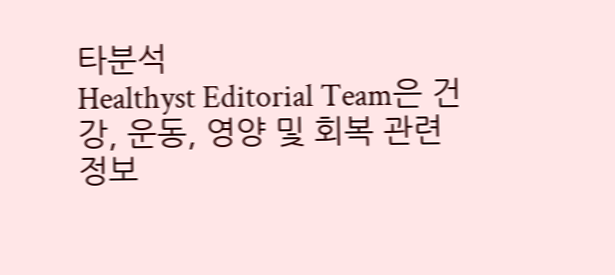타분석
Healthyst Editorial Team은 건강, 운동, 영양 및 회복 관련 정보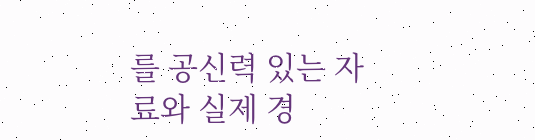를 공신력 있는 자료와 실제 경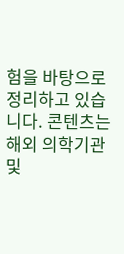험을 바탕으로 정리하고 있습니다. 콘텐츠는 해외 의학기관 및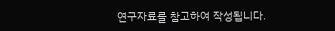연구자료를 참고하여 작성됩니다.